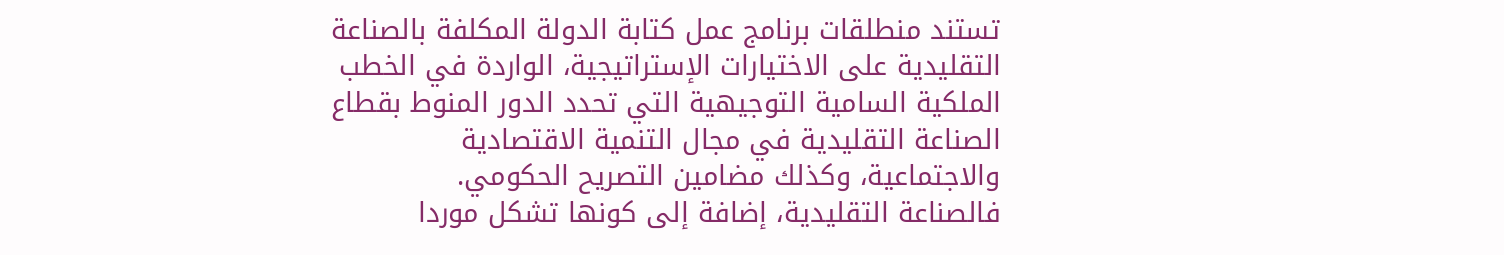تستند منطلقات برنامج عمل كتابة الدولة المكلفة بالصناعة
التقليدية على الاختيارات الإستراتيجية، الواردة في الخطب
الملكية السامية التوجيهية التي تحدد الدور المنوط بقطاع
الصناعة التقليدية في مجال التنمية الاقتصادية
والاجتماعية، وكذلك مضامين التصريح الحكومي.
فالصناعة التقليدية، إضافة إلى كونها تشكل موردا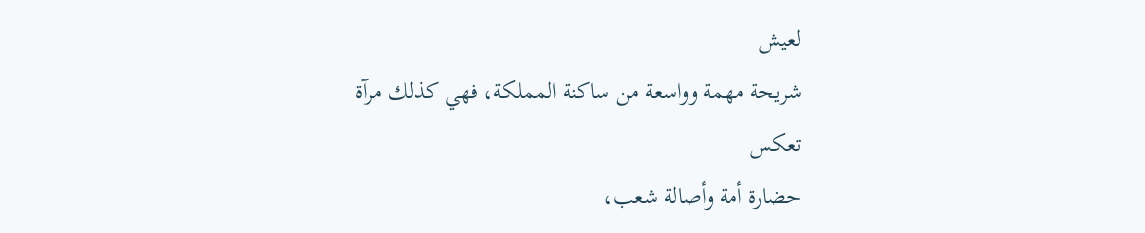لعيش
شريحة مهمة وواسعة من ساكنة المملكة، فهي كذلك مرآة تعكس
حضارة أمة وأصالة شعب،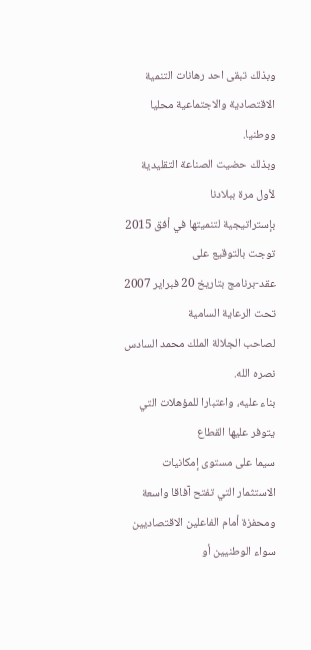وبذلك تبقى احد رهانات التنمية
الاقتصادية والاجتماعية محليا ووطنيا.
وبذلك حضيت الصناعة التقليدية لأول مرة ببلادنا
بإستراتيجية لتنميتها في أفق 2015 توجت بالتوقيع على
عقد-برنامج بتاريخ 20 فبراير 2007 تحت الرعاية السامية
لصاحب الجلالة الملك محمد السادس نصره الله.
بناء عليه، واعتبارا للمؤهلات التي يتوفر عليها القطاع
سيما على مستوى إمكانيات الاستثمار التي تفتح آفاقا واسعة
ومحفزة أمام الفاعلين الاقتصاديين سواء الوطنيين أو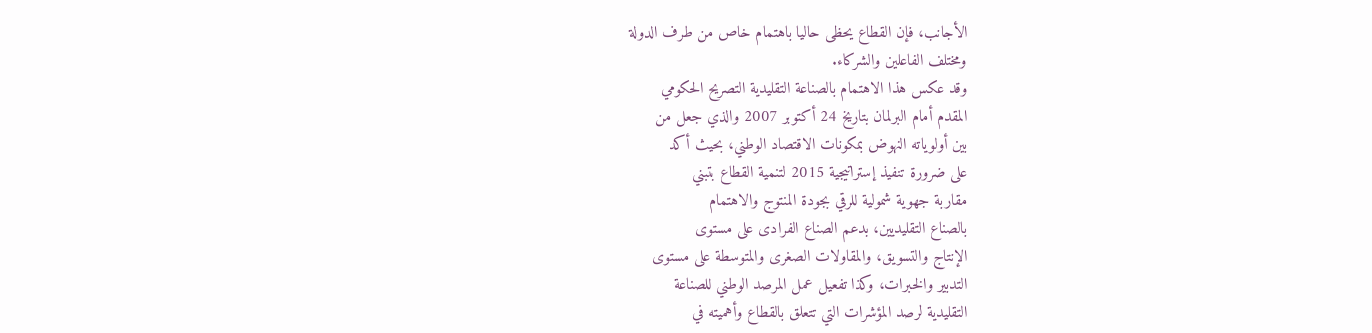الأجانب، فإن القطاع يحظى حاليا باهتمام خاص من طرف الدولة
ومختلف الفاعلين والشركاء.
وقد عكس هذا الاهتمام بالصناعة التقليدية التصريح الحكومي
المقدم أمام البرلمان بتاريخ 24 أكتوبر 2007 والذي جعل من
بين أولوياته النهوض بمكونات الاقتصاد الوطني، بحيث أكد
على ضرورة تنفيذ إستراتيجية 2015 لتنمية القطاع بتبني
مقاربة جهوية شمولية للرقي بجودة المنتوج والاهتمام
بالصناع التقليديين، بدعم الصناع الفرادى على مستوى
الإنتاج والتسويق، والمقاولات الصغرى والمتوسطة على مستوى
التدبير والخبرات، وكذا تفعيل عمل المرصد الوطني للصناعة
التقليدية لرصد المؤشرات التي تتعلق بالقطاع وأهميته في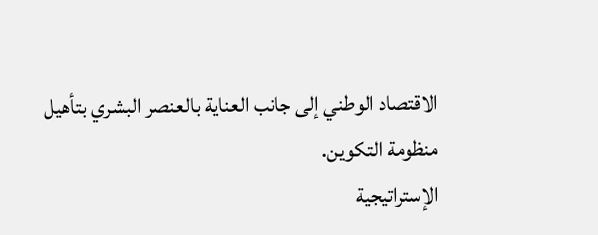الاقتصاد الوطني إلى جانب العناية بالعنصر البشري بتأهيل
منظومة التكوين.
الإستراتيجية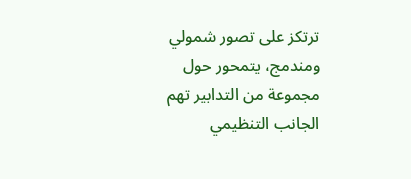ترتكز على تصور شمولي ومندمج، يتمحور حول
مجموعة من التدابير تهم الجانب التنظيمي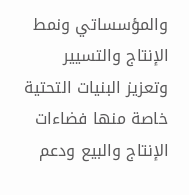والمؤسساتي ونمط
الإنتاج والتسيير وتعزيز البنيات التحتية خاصة منها فضاءات
الإنتاج والبيع ودعم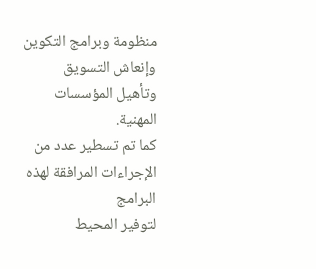منظومة وبرامج التكوين وإنعاش التسويق
وتأهيل المؤسسات المهنية.
كما تم تسطير عدد من الإجراءات المرافقة لهذه البرامج
لتوفير المحيط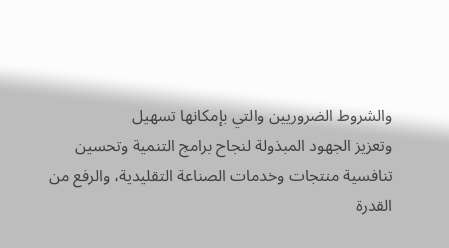والشروط الضروريين والتي بإمكانها تسهيل
وتعزيز الجهود المبذولة لنجاح برامج التنمية وتحسين
تنافسية منتجات وخدمات الصناعة التقليدية، والرفع من
القدرة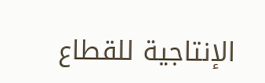الإنتاجية للقطاع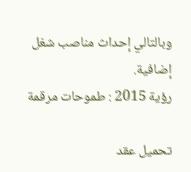وبالتالي إحداث مناصب شغل إضافية.
رؤية 2015 : طموحات مرقمة

تحميل عقد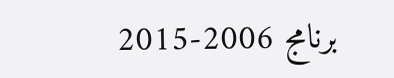برنامج 2006-2015